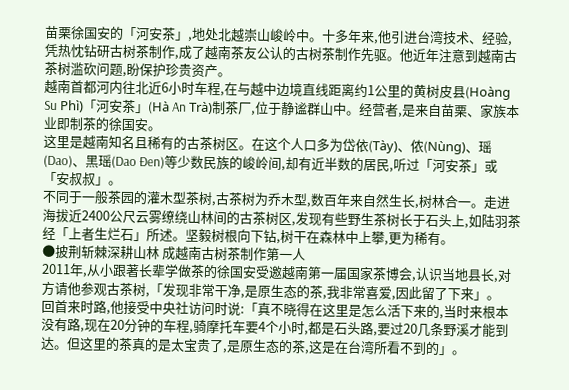苗栗徐国安的「河安茶」,地处北越崇山峻岭中。十多年来,他引进台湾技术、经验,凭热忱钻研古树茶制作,成了越南茶友公认的古树茶制作先驱。他近年注意到越南古茶树滥砍问题,盼保护珍贵资产。
越南首都河内往北近6小时车程,在与越中边境直线距离约1公里的黄树皮县(Hoàng Su Phì)「河安茶」(Hà An Trà)制茶厂,位于静谧群山中。经营者,是来自苗栗、家族本业即制茶的徐国安。
这里是越南知名且稀有的古茶树区。在这个人口多为岱依(Tày)、侬(Nùng)、瑶(Dao)、黑瑶(Dao Đen)等少数民族的峻岭间,却有近半数的居民,听过「河安茶」或「安叔叔」。
不同于一般茶园的灌木型茶树,古茶树为乔木型,数百年来自然生长,树林合一。走进海拔近2400公尺云雾缭绕山林间的古茶树区,发现有些野生茶树长于石头上,如陆羽茶经「上者生烂石」所述。坚毅树根向下钻,树干在森林中上攀,更为稀有。
●披荆斩棘深耕山林 成越南古树茶制作第一人
2011年,从小跟著长辈学做茶的徐国安受邀越南第一届国家茶博会,认识当地县长,对方请他参观古茶树,「发现非常干净,是原生态的茶,我非常喜爱,因此留了下来」。
回首来时路,他接受中央社访问时说:「真不晓得在这里是怎么活下来的,当时来根本没有路,现在20分钟的车程,骑摩托车要4个小时,都是石头路,要过20几条野溪才能到达。但这里的茶真的是太宝贵了,是原生态的茶,这是在台湾所看不到的」。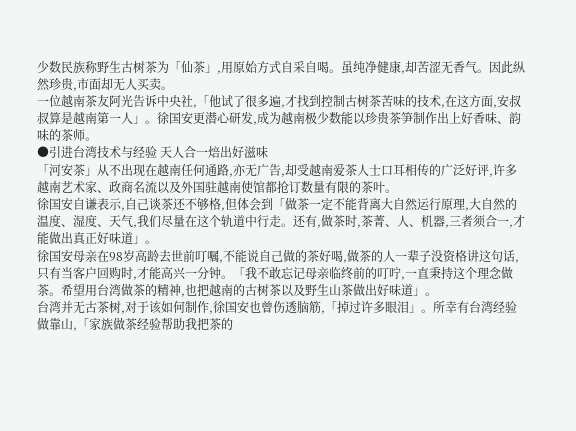少数民族称野生古树茶为「仙茶」,用原始方式自采自喝。虽纯净健康,却苦涩无香气。因此纵然珍贵,市面却无人买卖。
一位越南茶友阿光告诉中央社,「他试了很多遍,才找到控制古树茶苦味的技术,在这方面,安叔叔算是越南第一人」。徐国安更潜心研发,成为越南极少数能以珍贵茶笋制作出上好香味、韵味的茶师。
●引进台湾技术与经验 天人合一焙出好滋味
「河安茶」从不出现在越南任何通路,亦无广告,却受越南爱茶人士口耳相传的广泛好评,许多越南艺术家、政商名流以及外国驻越南使馆都抢订数量有限的茶叶。
徐国安自谦表示,自己谈茶还不够格,但体会到「做茶一定不能背离大自然运行原理,大自然的温度、湿度、天气,我们尽量在这个轨道中行走。还有,做茶时,茶菁、人、机器,三者须合一,才能做出真正好味道」。
徐国安母亲在98岁高龄去世前叮嘱,不能说自己做的茶好喝,做茶的人一辈子没资格讲这句话,只有当客户回购时,才能高兴一分钟。「我不敢忘记母亲临终前的叮咛,一直秉持这个理念做茶。希望用台湾做茶的精神,也把越南的古树茶以及野生山茶做出好味道」。
台湾并无古茶树,对于该如何制作,徐国安也曾伤透脑筋,「掉过许多眼泪」。所幸有台湾经验做靠山,「家族做茶经验帮助我把茶的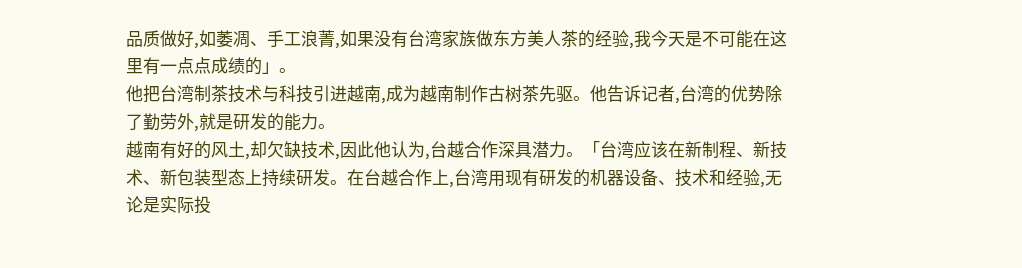品质做好,如萎凋、手工浪菁,如果没有台湾家族做东方美人茶的经验,我今天是不可能在这里有一点点成绩的」。
他把台湾制茶技术与科技引进越南,成为越南制作古树茶先驱。他告诉记者,台湾的优势除了勤劳外,就是研发的能力。
越南有好的风土,却欠缺技术,因此他认为,台越合作深具潜力。「台湾应该在新制程、新技术、新包装型态上持续研发。在台越合作上,台湾用现有研发的机器设备、技术和经验,无论是实际投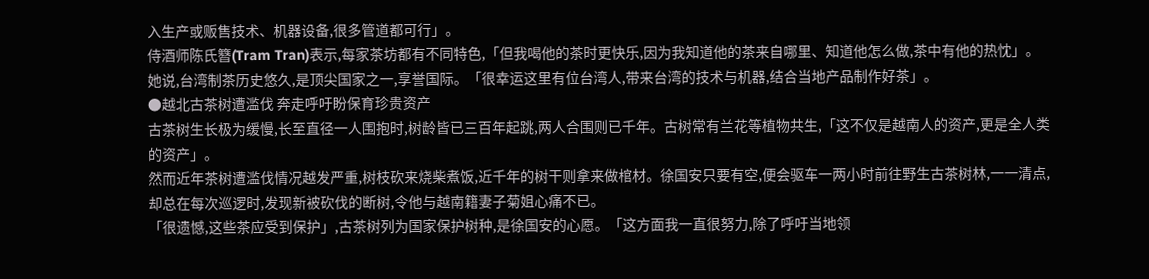入生产或贩售技术、机器设备,很多管道都可行」。
侍酒师陈氏簪(Tram Tran)表示,每家茶坊都有不同特色,「但我喝他的茶时更快乐,因为我知道他的茶来自哪里、知道他怎么做,茶中有他的热忱」。
她说,台湾制茶历史悠久,是顶尖国家之一,享誉国际。「很幸运这里有位台湾人,带来台湾的技术与机器,结合当地产品制作好茶」。
●越北古茶树遭滥伐 奔走呼吁盼保育珍贵资产
古茶树生长极为缓慢,长至直径一人围抱时,树龄皆已三百年起跳,两人合围则已千年。古树常有兰花等植物共生,「这不仅是越南人的资产,更是全人类的资产」。
然而近年茶树遭滥伐情况越发严重,树枝砍来烧柴煮饭,近千年的树干则拿来做棺材。徐国安只要有空,便会驱车一两小时前往野生古茶树林,一一清点,却总在每次巡逻时,发现新被砍伐的断树,令他与越南籍妻子菊姐心痛不已。
「很遗憾,这些茶应受到保护」,古茶树列为国家保护树种,是徐国安的心愿。「这方面我一直很努力,除了呼吁当地领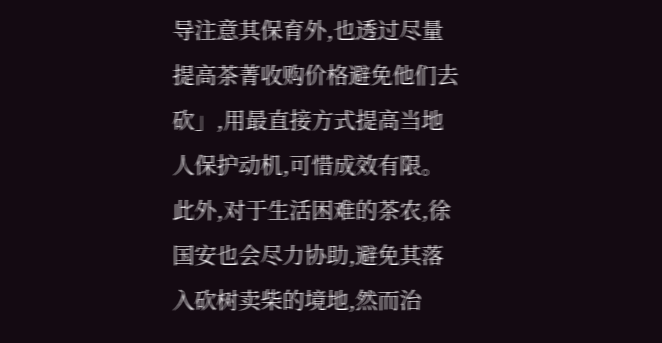导注意其保育外,也透过尽量提高茶菁收购价格避免他们去砍」,用最直接方式提高当地人保护动机,可惜成效有限。
此外,对于生活困难的茶农,徐国安也会尽力协助,避免其落入砍树卖柴的境地,然而治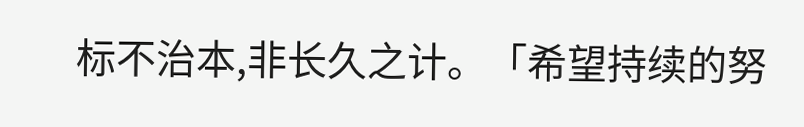标不治本,非长久之计。「希望持续的努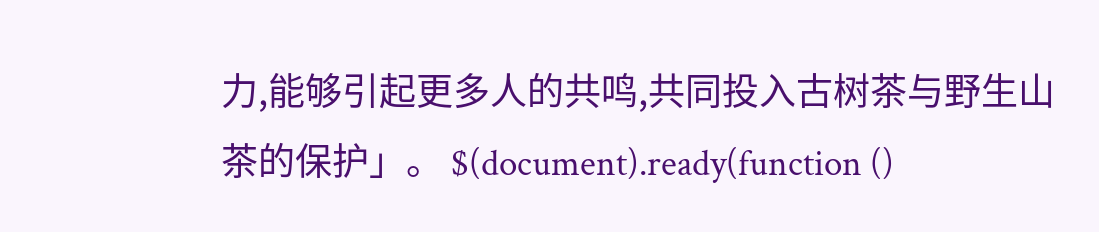力,能够引起更多人的共鸣,共同投入古树茶与野生山茶的保护」。 $(document).ready(function ()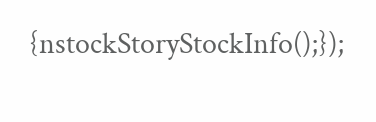{nstockStoryStockInfo();});